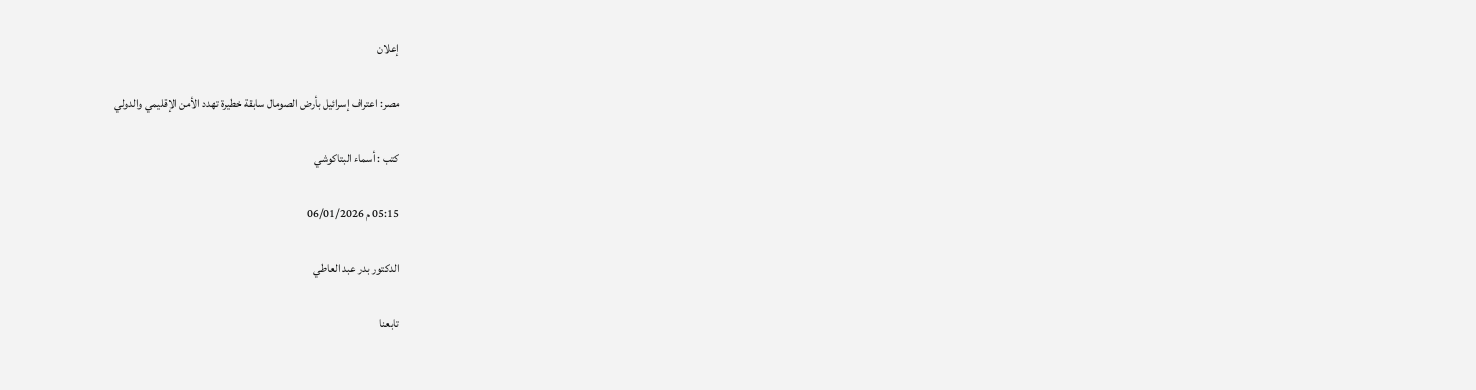إعلان

مصر: اعتراف إسرائيل بأرض الصومال سابقة خطيرة تهدد الأمن الإقليمي والدولي

كتب : أسماء البتاكوشي

05:15 م 06/01/2026

الدكتور بدر عبد العاطي

تابعنا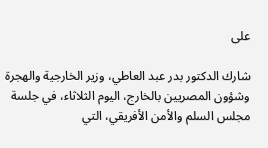على

شارك الدكتور بدر عبد العاطي، وزير الخارجية والهجرة وشؤون المصريين بالخارج، اليوم الثلاثاء، في جلسة مجلس السلم والأمن الأفريقي، التي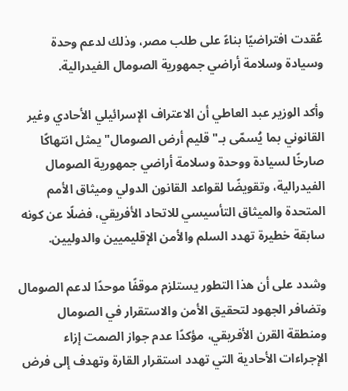عُقدت افتراضيًا بناءً على طلب مصر، وذلك لدعم وحدة وسيادة وسلامة أراضي جمهورية الصومال الفيدرالية.

وأكد الوزير عبد العاطي أن الاعتراف الإسرائيلي الأحادي وغير القانوني بما يُسمّى بـ"قليم أرض الصومال" يمثل انتهاكًا صارخًا لسيادة ووحدة وسلامة أراضي جمهورية الصومال الفيدرالية، وتقويضًا لقواعد القانون الدولي وميثاق الأمم المتحدة والميثاق التأسيسي للاتحاد الأفريقي، فضلًا عن كونه سابقة خطيرة تهدد السلم والأمن الإقليميين والدوليين.

وشدد على أن هذا التطور يستلزم موقفًا موحدًا لدعم الصومال وتضافر الجهود لتحقيق الأمن والاستقرار في الصومال ومنطقة القرن الأفريقي، مؤكدًا عدم جواز الصمت إزاء الإجراءات الأحادية التي تهدد استقرار القارة وتهدف إلى فرض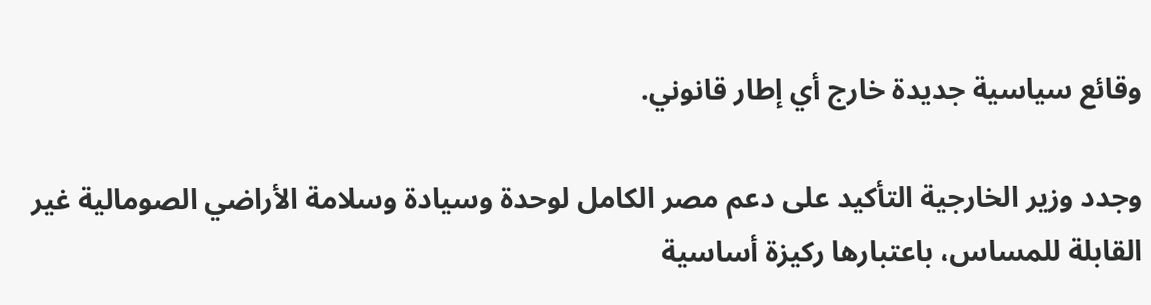وقائع سياسية جديدة خارج أي إطار قانوني.

وجدد وزير الخارجية التأكيد على دعم مصر الكامل لوحدة وسيادة وسلامة الأراضي الصومالية غير القابلة للمساس، باعتبارها ركيزة أساسية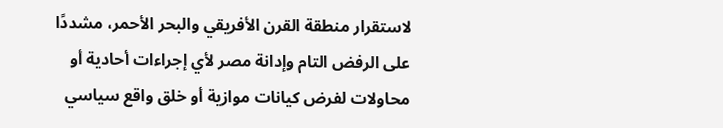لاستقرار منطقة القرن الأفريقي والبحر الأحمر، مشددًا على الرفض التام وإدانة مصر لأي إجراءات أحادية أو محاولات لفرض كيانات موازية أو خلق واقع سياسي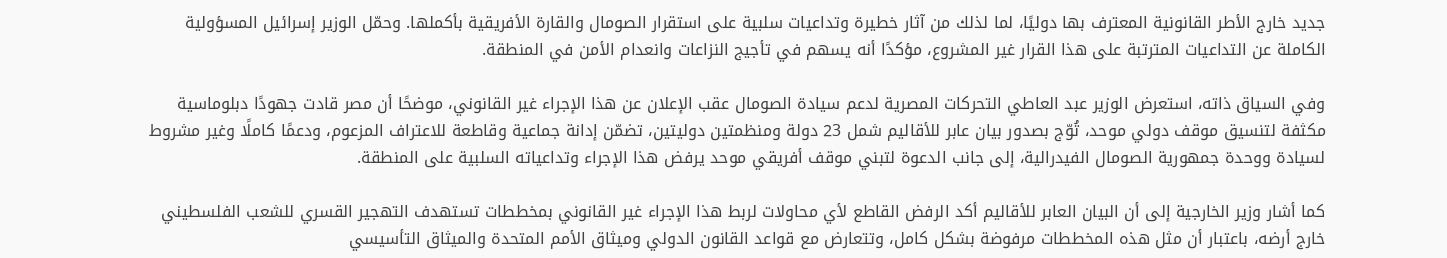جديد خارج الأطر القانونية المعترف بها دوليًا، لما لذلك من آثار خطيرة وتداعيات سلبية على استقرار الصومال والقارة الأفريقية بأكملها. وحمّل الوزير إسرائيل المسؤولية الكاملة عن التداعيات المترتبة على هذا القرار غير المشروع، مؤكدًا أنه يسهم في تأجيج النزاعات وانعدام الأمن في المنطقة.

وفي السياق ذاته، استعرض الوزير عبد العاطي التحركات المصرية لدعم سيادة الصومال عقب الإعلان عن هذا الإجراء غير القانوني، موضحًا أن مصر قادت جهودًا دبلوماسية مكثفة لتنسيق موقف دولي موحد، تُوّج بصدور بيان عابر للأقاليم شمل 23 دولة ومنظمتين دوليتين، تضمّن إدانة جماعية وقاطعة للاعتراف المزعوم، ودعمًا كاملًا وغير مشروط لسيادة ووحدة جمهورية الصومال الفيدرالية، إلى جانب الدعوة لتبني موقف أفريقي موحد يرفض هذا الإجراء وتداعياته السلبية على المنطقة.

كما أشار وزير الخارجية إلى أن البيان العابر للأقاليم أكد الرفض القاطع لأي محاولات لربط هذا الإجراء غير القانوني بمخططات تستهدف التهجير القسري للشعب الفلسطيني خارج أرضه، باعتبار أن مثل هذه المخططات مرفوضة بشكل كامل، وتتعارض مع قواعد القانون الدولي وميثاق الأمم المتحدة والميثاق التأسيسي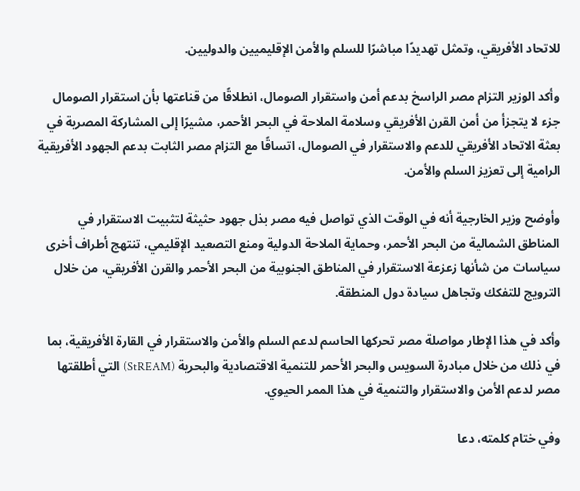للاتحاد الأفريقي، وتمثل تهديدًا مباشرًا للسلم والأمن الإقليميين والدوليين.

وأكد الوزير التزام مصر الراسخ بدعم أمن واستقرار الصومال، انطلاقًا من قناعتها بأن استقرار الصومال جزء لا يتجزأ من أمن القرن الأفريقي وسلامة الملاحة في البحر الأحمر، مشيرًا إلى المشاركة المصرية في بعثة الاتحاد الأفريقي للدعم والاستقرار في الصومال، اتساقًا مع التزام مصر الثابت بدعم الجهود الأفريقية الرامية إلى تعزيز السلم والأمن.

وأوضح وزير الخارجية أنه في الوقت الذي تواصل فيه مصر بذل جهود حثيثة لتثبيت الاستقرار في المناطق الشمالية من البحر الأحمر، وحماية الملاحة الدولية ومنع التصعيد الإقليمي، تنتهج أطراف أخرى سياسات من شأنها زعزعة الاستقرار في المناطق الجنوبية من البحر الأحمر والقرن الأفريقي، من خلال الترويج للتفكك وتجاهل سيادة دول المنطقة.

وأكد في هذا الإطار مواصلة مصر تحركها الحاسم لدعم السلم والأمن والاستقرار في القارة الأفريقية، بما في ذلك من خلال مبادرة السويس والبحر الأحمر للتنمية الاقتصادية والبحرية (StREAM) التي أطلقتها مصر لدعم الأمن والاستقرار والتنمية في هذا الممر الحيوي.

وفي ختام كلمته، دعا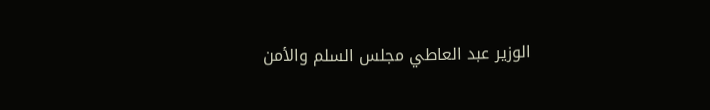الوزير عبد العاطي مجلس السلم والأمن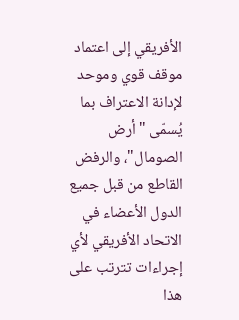الأفريقي إلى اعتماد موقف قوي وموحد لإدانة الاعتراف بما يُسمّى "أرض الصومال"، والرفض القاطع من قبل جميع الدول الأعضاء في الاتحاد الأفريقي لأي إجراءات تترتب على هذا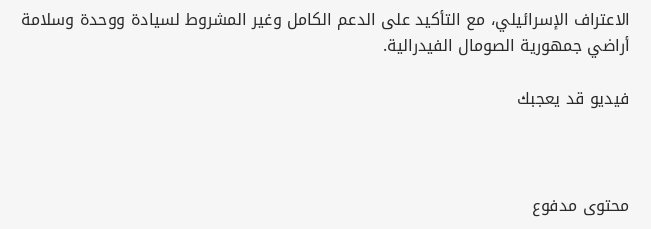الاعتراف الإسرائيلي، مع التأكيد على الدعم الكامل وغير المشروط لسيادة ووحدة وسلامة أراضي جمهورية الصومال الفيدرالية.

فيديو قد يعجبك



محتوى مدفوع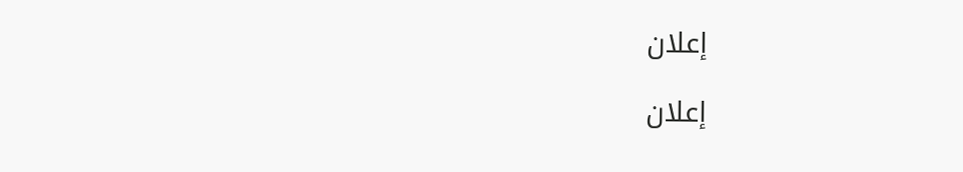إعلان

إعلان